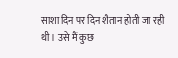साशा दिन पर दिन शैतान होती जा रही थी। उसे मैं कुछ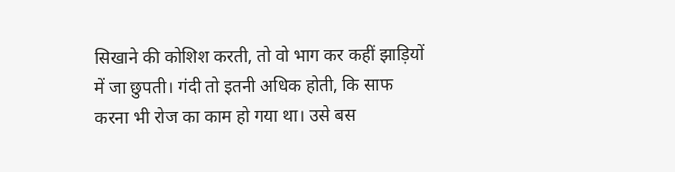सिखाने की कोशिश करती, तो वो भाग कर कहीं झाड़ियों में जा छुपती। गंदी तो इतनी अधिक होती, कि साफ करना भी रोज का काम हो गया था। उसे बस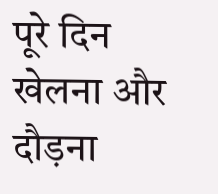पूरे दिन खेलना और दौड़ना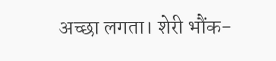अच्छा लगता। शेरी भौंक-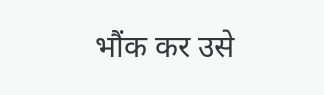भौंक कर उसे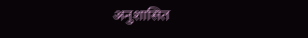अनुशासित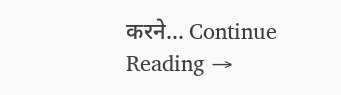करने... Continue Reading →